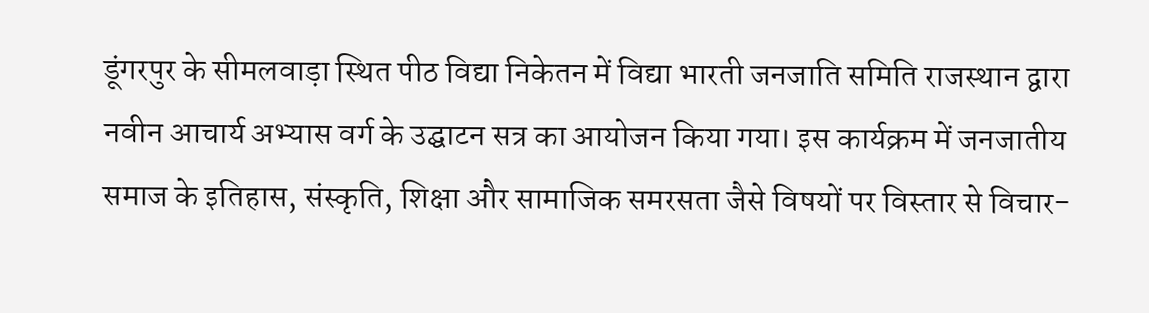डूंगरपुर के सीमलवाड़ा स्थित पीठ विद्या निकेतन में विद्या भारती जनजाति समिति राजस्थान द्वारा नवीन आचार्य अभ्यास वर्ग के उद्घाटन सत्र का आयोजन किया गया। इस कार्यक्रम में जनजातीय समाज के इतिहास, संस्कृति, शिक्षा और सामाजिक समरसता जैसे विषयों पर विस्तार से विचार-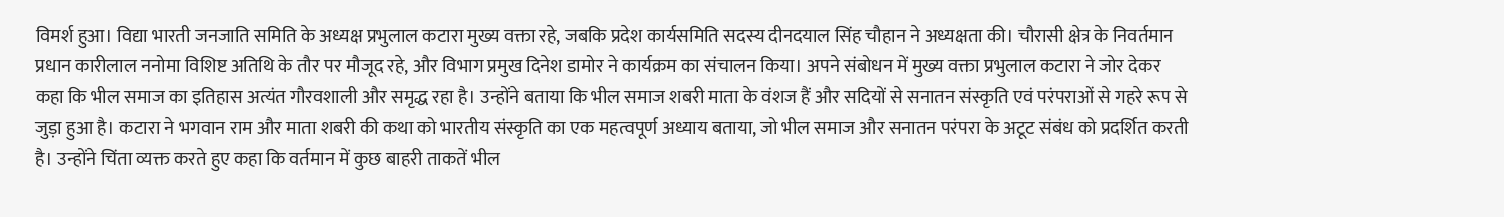विमर्श हुआ। विद्या भारती जनजाति समिति के अध्यक्ष प्रभुलाल कटारा मुख्य वक्ता रहे, जबकि प्रदेश कार्यसमिति सदस्य दीनदयाल सिंह चौहान ने अध्यक्षता की। चौरासी क्षेत्र के निवर्तमान प्रधान कारीलाल ननोमा विशिष्ट अतिथि के तौर पर मौजूद रहे, और विभाग प्रमुख दिनेश डामोर ने कार्यक्रम का संचालन किया। अपने संबोधन में मुख्य वक्ता प्रभुलाल कटारा ने जोर देकर कहा कि भील समाज का इतिहास अत्यंत गौरवशाली और समृद्ध रहा है। उन्होंने बताया कि भील समाज शबरी माता के वंशज हैं और सदियों से सनातन संस्कृति एवं परंपराओं से गहरे रूप से जुड़ा हुआ है। कटारा ने भगवान राम और माता शबरी की कथा को भारतीय संस्कृति का एक महत्वपूर्ण अध्याय बताया, जो भील समाज और सनातन परंपरा के अटूट संबंध को प्रदर्शित करती है। उन्होंने चिंता व्यक्त करते हुए कहा कि वर्तमान में कुछ बाहरी ताकतें भील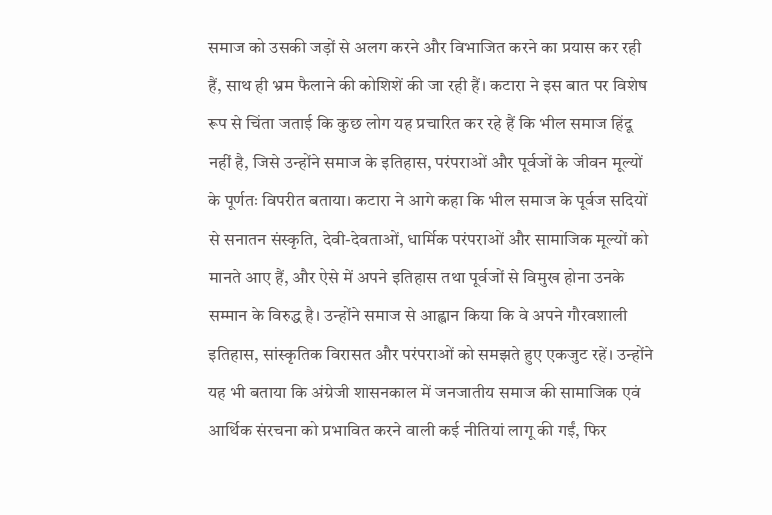समाज को उसकी जड़ों से अलग करने और विभाजित करने का प्रयास कर रही हैं, साथ ही भ्रम फैलाने की कोशिशें की जा रही हैं। कटारा ने इस बात पर विशेष रूप से चिंता जताई कि कुछ लोग यह प्रचारित कर रहे हैं कि भील समाज हिंदू नहीं है, जिसे उन्होंने समाज के इतिहास, परंपराओं और पूर्वजों के जीवन मूल्यों के पूर्णतः विपरीत बताया। कटारा ने आगे कहा कि भील समाज के पूर्वज सदियों से सनातन संस्कृति, देवी-देवताओं, धार्मिक परंपराओं और सामाजिक मूल्यों को मानते आए हैं, और ऐसे में अपने इतिहास तथा पूर्वजों से विमुख होना उनके सम्मान के विरुद्ध है। उन्होंने समाज से आह्वान किया कि वे अपने गौरवशाली इतिहास, सांस्कृतिक विरासत और परंपराओं को समझते हुए एकजुट रहें। उन्होंने यह भी बताया कि अंग्रेजी शासनकाल में जनजातीय समाज की सामाजिक एवं आर्थिक संरचना को प्रभावित करने वाली कई नीतियां लागू की गईं, फिर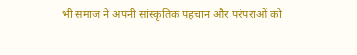भी समाज ने अपनी सांस्कृतिक पहचान और परंपराओं को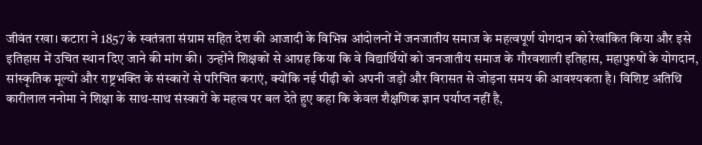जीवंत रखा। कटारा ने 1857 के स्वतंत्रता संग्राम सहित देश की आजादी के विभिन्न आंदोलनों में जनजातीय समाज के महत्वपूर्ण योगदान को रेखांकित किया और इसे इतिहास में उचित स्थान दिए जाने की मांग की। उन्होंने शिक्षकों से आग्रह किया कि वे विद्यार्थियों को जनजातीय समाज के गौरवशाली इतिहास, महापुरुषों के योगदान, सांस्कृतिक मूल्यों और राष्ट्रभक्ति के संस्कारों से परिचित कराएं, क्योंकि नई पीढ़ी को अपनी जड़ों और विरासत से जोड़ना समय की आवश्यकता है। विशिष्ट अतिथि कारीलाल ननोमा ने शिक्षा के साथ-साथ संस्कारों के महत्व पर बल देते हुए कहा कि केवल शैक्षणिक ज्ञान पर्याप्त नहीं है,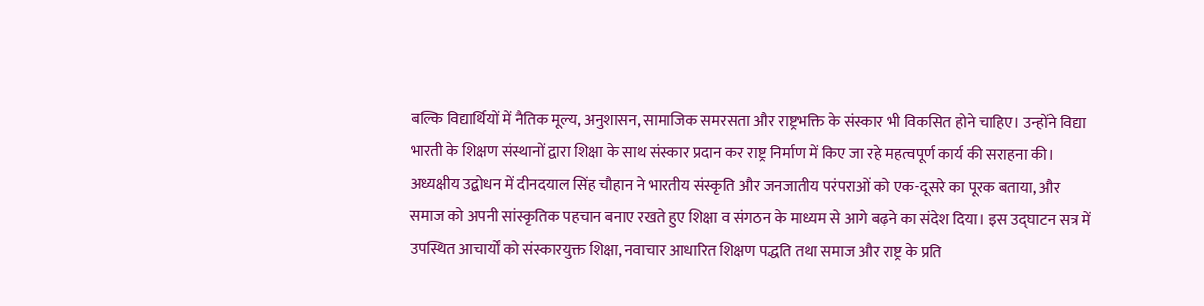बल्कि विद्यार्थियों में नैतिक मूल्य, अनुशासन, सामाजिक समरसता और राष्ट्रभक्ति के संस्कार भी विकसित होने चाहिए। उन्होंने विद्या भारती के शिक्षण संस्थानों द्वारा शिक्षा के साथ संस्कार प्रदान कर राष्ट्र निर्माण में किए जा रहे महत्वपूर्ण कार्य की सराहना की। अध्यक्षीय उद्बोधन में दीनदयाल सिंह चौहान ने भारतीय संस्कृति और जनजातीय परंपराओं को एक-दूसरे का पूरक बताया, और समाज को अपनी सांस्कृतिक पहचान बनाए रखते हुए शिक्षा व संगठन के माध्यम से आगे बढ़ने का संदेश दिया। इस उद्घाटन सत्र में उपस्थित आचार्यों को संस्कारयुक्त शिक्षा, नवाचार आधारित शिक्षण पद्धति तथा समाज और राष्ट्र के प्रति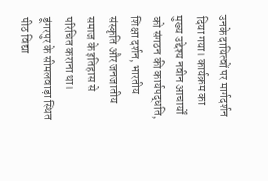उनके दायित्वों पर मार्गदर्शन दिया गया। कार्यक्रम का मुख्य उद्देश्य नवीन आचार्यों को संगठन की कार्यपद्धति, शिक्षा दर्शन, भारतीय संस्कृति और जनजातीय समाज के इतिहास से परिचित कराना था।
डूंगरपुर के सीमलवाड़ा स्थित पीठ विद्या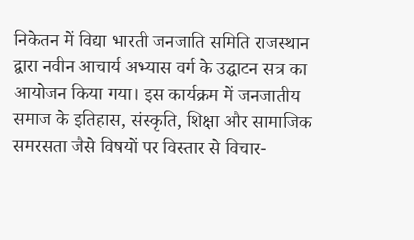निकेतन में विद्या भारती जनजाति समिति राजस्थान द्वारा नवीन आचार्य अभ्यास वर्ग के उद्घाटन सत्र का आयोजन किया गया। इस कार्यक्रम में जनजातीय समाज के इतिहास, संस्कृति, शिक्षा और सामाजिक समरसता जैसे विषयों पर विस्तार से विचार-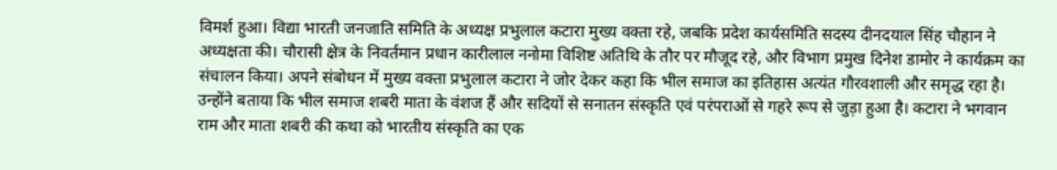विमर्श हुआ। विद्या भारती जनजाति समिति के अध्यक्ष प्रभुलाल कटारा मुख्य वक्ता रहे, जबकि प्रदेश कार्यसमिति सदस्य दीनदयाल सिंह चौहान ने अध्यक्षता की। चौरासी क्षेत्र के निवर्तमान प्रधान कारीलाल ननोमा विशिष्ट अतिथि के तौर पर मौजूद रहे, और विभाग प्रमुख दिनेश डामोर ने कार्यक्रम का संचालन किया। अपने संबोधन में मुख्य वक्ता प्रभुलाल कटारा ने जोर देकर कहा कि भील समाज का इतिहास अत्यंत गौरवशाली और समृद्ध रहा है। उन्होंने बताया कि भील समाज शबरी माता के वंशज हैं और सदियों से सनातन संस्कृति एवं परंपराओं से गहरे रूप से जुड़ा हुआ है। कटारा ने भगवान राम और माता शबरी की कथा को भारतीय संस्कृति का एक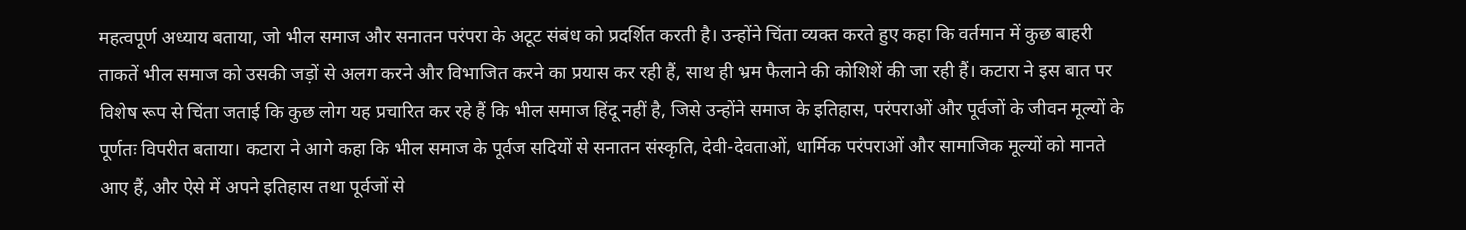महत्वपूर्ण अध्याय बताया, जो भील समाज और सनातन परंपरा के अटूट संबंध को प्रदर्शित करती है। उन्होंने चिंता व्यक्त करते हुए कहा कि वर्तमान में कुछ बाहरी ताकतें भील समाज को उसकी जड़ों से अलग करने और विभाजित करने का प्रयास कर रही हैं, साथ ही भ्रम फैलाने की कोशिशें की जा रही हैं। कटारा ने इस बात पर विशेष रूप से चिंता जताई कि कुछ लोग यह प्रचारित कर रहे हैं कि भील समाज हिंदू नहीं है, जिसे उन्होंने समाज के इतिहास, परंपराओं और पूर्वजों के जीवन मूल्यों के पूर्णतः विपरीत बताया। कटारा ने आगे कहा कि भील समाज के पूर्वज सदियों से सनातन संस्कृति, देवी-देवताओं, धार्मिक परंपराओं और सामाजिक मूल्यों को मानते आए हैं, और ऐसे में अपने इतिहास तथा पूर्वजों से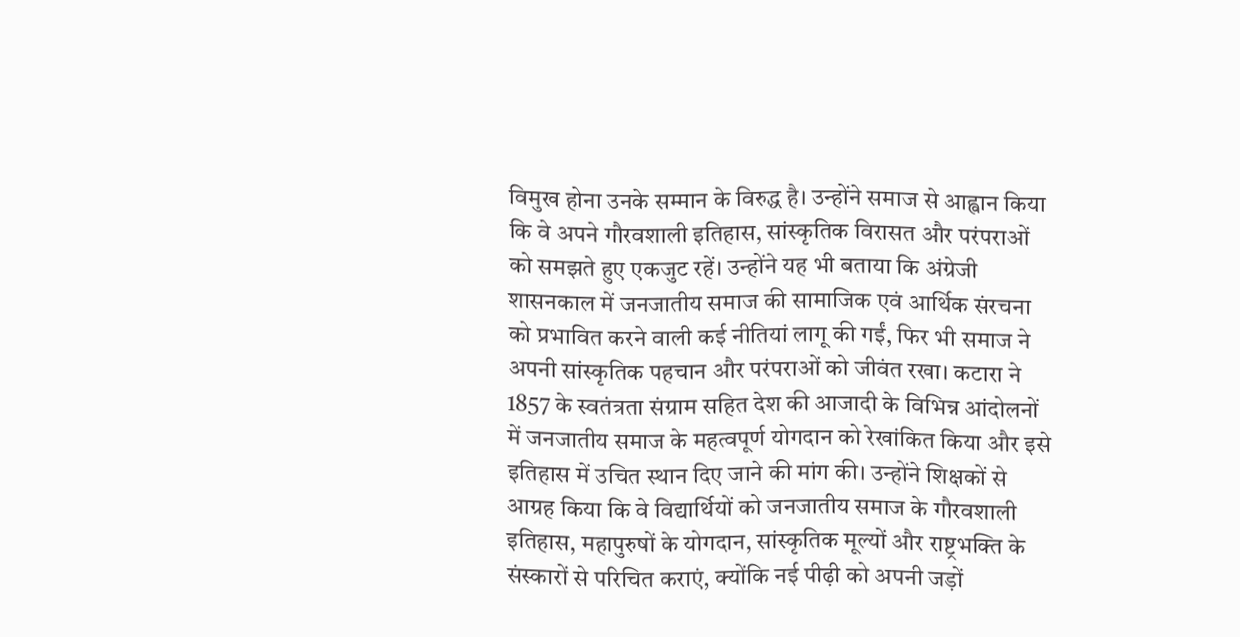विमुख होना उनके सम्मान के विरुद्ध है। उन्होंने समाज से आह्वान किया कि वे अपने गौरवशाली इतिहास, सांस्कृतिक विरासत और परंपराओं को समझते हुए एकजुट रहें। उन्होंने यह भी बताया कि अंग्रेजी शासनकाल में जनजातीय समाज की सामाजिक एवं आर्थिक संरचना को प्रभावित करने वाली कई नीतियां लागू की गईं, फिर भी समाज ने अपनी सांस्कृतिक पहचान और परंपराओं को जीवंत रखा। कटारा ने 1857 के स्वतंत्रता संग्राम सहित देश की आजादी के विभिन्न आंदोलनों में जनजातीय समाज के महत्वपूर्ण योगदान को रेखांकित किया और इसे इतिहास में उचित स्थान दिए जाने की मांग की। उन्होंने शिक्षकों से आग्रह किया कि वे विद्यार्थियों को जनजातीय समाज के गौरवशाली इतिहास, महापुरुषों के योगदान, सांस्कृतिक मूल्यों और राष्ट्रभक्ति के संस्कारों से परिचित कराएं, क्योंकि नई पीढ़ी को अपनी जड़ों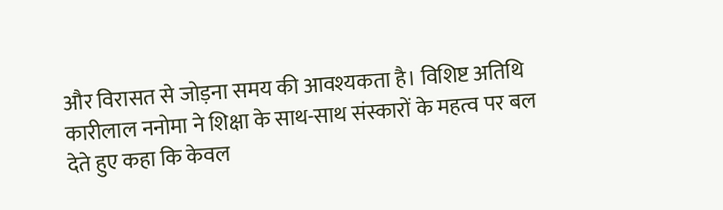और विरासत से जोड़ना समय की आवश्यकता है। विशिष्ट अतिथि कारीलाल ननोमा ने शिक्षा के साथ-साथ संस्कारों के महत्व पर बल देते हुए कहा कि केवल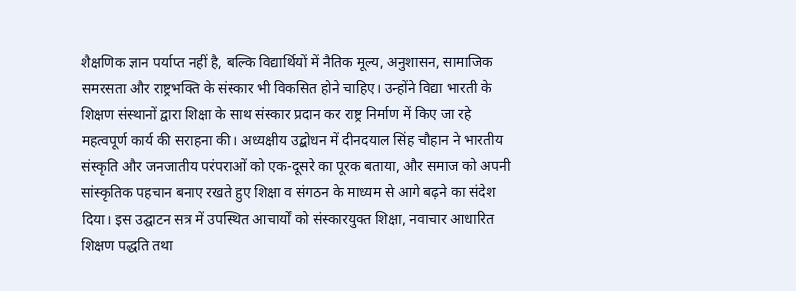शैक्षणिक ज्ञान पर्याप्त नहीं है, बल्कि विद्यार्थियों में नैतिक मूल्य, अनुशासन, सामाजिक समरसता और राष्ट्रभक्ति के संस्कार भी विकसित होने चाहिए। उन्होंने विद्या भारती के शिक्षण संस्थानों द्वारा शिक्षा के साथ संस्कार प्रदान कर राष्ट्र निर्माण में किए जा रहे महत्वपूर्ण कार्य की सराहना की। अध्यक्षीय उद्बोधन में दीनदयाल सिंह चौहान ने भारतीय संस्कृति और जनजातीय परंपराओं को एक-दूसरे का पूरक बताया, और समाज को अपनी सांस्कृतिक पहचान बनाए रखते हुए शिक्षा व संगठन के माध्यम से आगे बढ़ने का संदेश दिया। इस उद्घाटन सत्र में उपस्थित आचार्यों को संस्कारयुक्त शिक्षा, नवाचार आधारित शिक्षण पद्धति तथा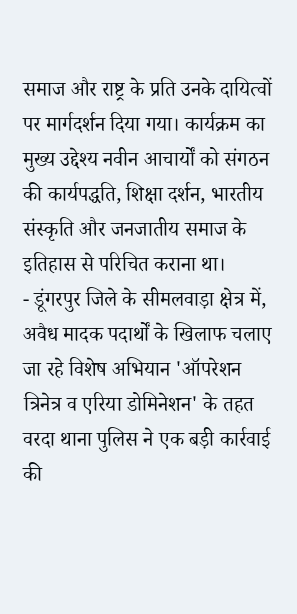समाज और राष्ट्र के प्रति उनके दायित्वों पर मार्गदर्शन दिया गया। कार्यक्रम का मुख्य उद्देश्य नवीन आचार्यों को संगठन की कार्यपद्धति, शिक्षा दर्शन, भारतीय संस्कृति और जनजातीय समाज के इतिहास से परिचित कराना था।
- डूंगरपुर जिले के सीमलवाड़ा क्षेत्र में, अवैध मादक पदार्थों के खिलाफ चलाए जा रहे विशेष अभियान 'ऑपरेशन त्रिनेत्र व एरिया डोमिनेशन' के तहत वरदा थाना पुलिस ने एक बड़ी कार्रवाई की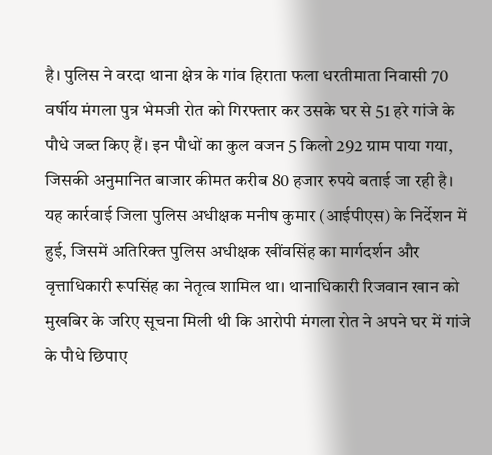है। पुलिस ने वरदा थाना क्षेत्र के गांव हिराता फला धरतीमाता निवासी 70 वर्षीय मंगला पुत्र भेमजी रोत को गिरफ्तार कर उसके घर से 51 हरे गांजे के पौधे जब्त किए हैं। इन पौधों का कुल वजन 5 किलो 292 ग्राम पाया गया, जिसकी अनुमानित बाजार कीमत करीब 80 हजार रुपये बताई जा रही है। यह कार्रवाई जिला पुलिस अधीक्षक मनीष कुमार (आईपीएस) के निर्देशन में हुई, जिसमें अतिरिक्त पुलिस अधीक्षक खींवसिंह का मार्गदर्शन और वृत्ताधिकारी रूपसिंह का नेतृत्व शामिल था। थानाधिकारी रिजवान खान को मुखबिर के जरिए सूचना मिली थी कि आरोपी मंगला रोत ने अपने घर में गांजे के पौधे छिपाए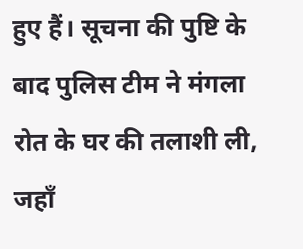हुए हैं। सूचना की पुष्टि के बाद पुलिस टीम ने मंगला रोत के घर की तलाशी ली, जहाँ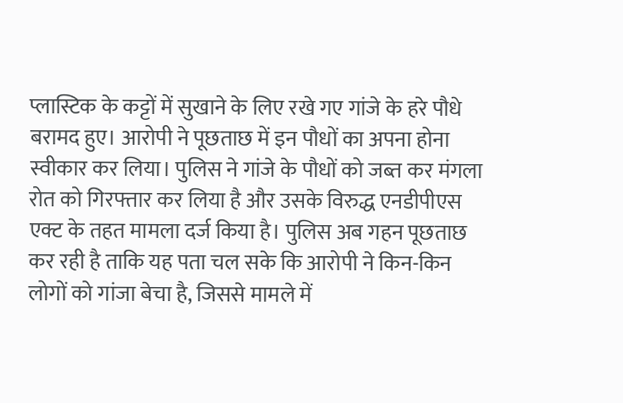प्लास्टिक के कट्टों में सुखाने के लिए रखे गए गांजे के हरे पौधे बरामद हुए। आरोपी ने पूछताछ में इन पौधों का अपना होना स्वीकार कर लिया। पुलिस ने गांजे के पौधों को जब्त कर मंगला रोत को गिरफ्तार कर लिया है और उसके विरुद्ध एनडीपीएस एक्ट के तहत मामला दर्ज किया है। पुलिस अब गहन पूछताछ कर रही है ताकि यह पता चल सके कि आरोपी ने किन-किन लोगों को गांजा बेचा है, जिससे मामले में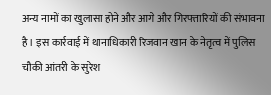अन्य नामों का खुलासा होने और आगे और गिरफ्तारियों की संभावना है। इस कार्रवाई में थानाधिकारी रिजवान खान के नेतृत्व में पुलिस चौकी आंतरी के सुरेश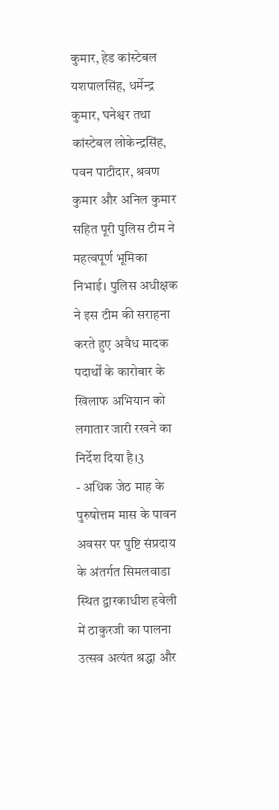कुमार, हेड कांस्टेबल यशपालसिंह, धर्मेन्द्र कुमार, घनेश्वर तथा कांस्टेबल लोकेन्द्रसिंह, पवन पाटीदार, श्रवण कुमार और अनिल कुमार सहित पूरी पुलिस टीम ने महत्वपूर्ण भूमिका निभाई। पुलिस अधीक्षक ने इस टीम की सराहना करते हुए अवैध मादक पदार्थों के कारोबार के खिलाफ अभियान को लगातार जारी रखने का निर्देश दिया है।3
- अधिक जेठ माह के पुरुषोत्तम मास के पावन अवसर पर पुष्टि संप्रदाय के अंतर्गत सिमलवाडा स्थित द्वारकाधीश हवेली में ठाकुरजी का पालना उत्सव अत्यंत श्रद्धा और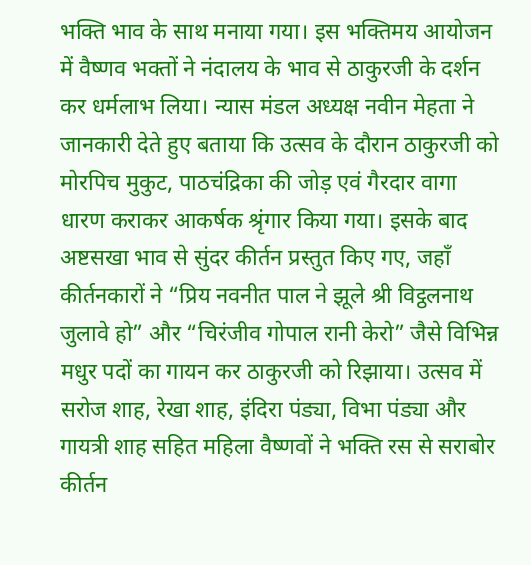भक्ति भाव के साथ मनाया गया। इस भक्तिमय आयोजन में वैष्णव भक्तों ने नंदालय के भाव से ठाकुरजी के दर्शन कर धर्मलाभ लिया। न्यास मंडल अध्यक्ष नवीन मेहता ने जानकारी देते हुए बताया कि उत्सव के दौरान ठाकुरजी को मोरपिच मुकुट, पाठचंद्रिका की जोड़ एवं गैरदार वागा धारण कराकर आकर्षक श्रृंगार किया गया। इसके बाद अष्टसखा भाव से सुंदर कीर्तन प्रस्तुत किए गए, जहाँ कीर्तनकारों ने “प्रिय नवनीत पाल ने झूले श्री विट्ठलनाथ जुलावे हो” और “चिरंजीव गोपाल रानी केरो” जैसे विभिन्न मधुर पदों का गायन कर ठाकुरजी को रिझाया। उत्सव में सरोज शाह, रेखा शाह, इंदिरा पंड्या, विभा पंड्या और गायत्री शाह सहित महिला वैष्णवों ने भक्ति रस से सराबोर कीर्तन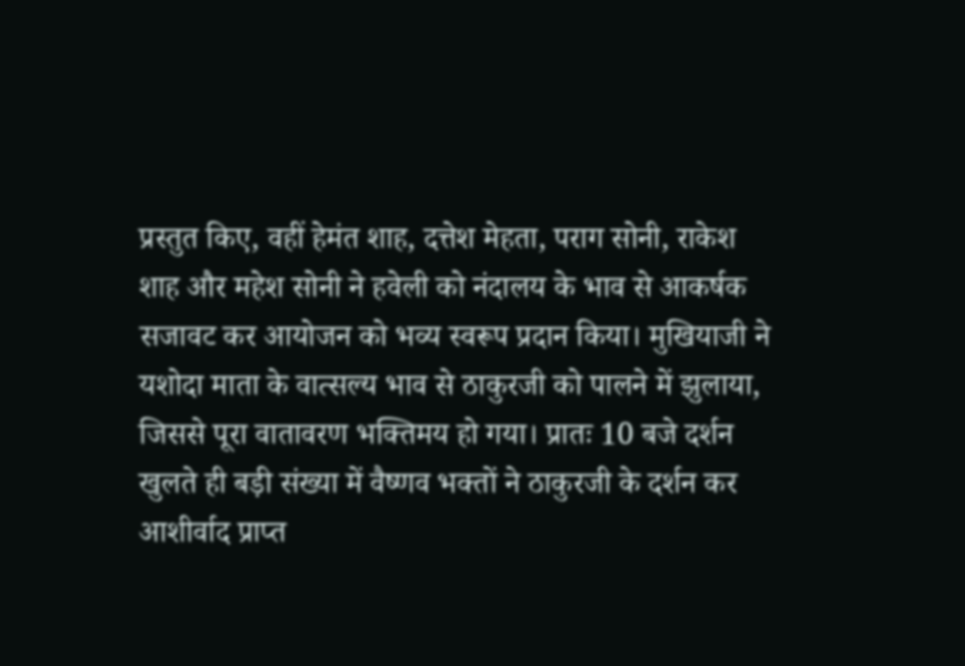प्रस्तुत किए, वहीं हेमंत शाह, दत्तेश मेहता, पराग सोनी, राकेश शाह और महेश सोनी ने हवेली को नंदालय के भाव से आकर्षक सजावट कर आयोजन को भव्य स्वरूप प्रदान किया। मुखियाजी ने यशोदा माता के वात्सल्य भाव से ठाकुरजी को पालने में झुलाया, जिससे पूरा वातावरण भक्तिमय हो गया। प्रातः 10 बजे दर्शन खुलते ही बड़ी संख्या में वैष्णव भक्तों ने ठाकुरजी के दर्शन कर आशीर्वाद प्राप्त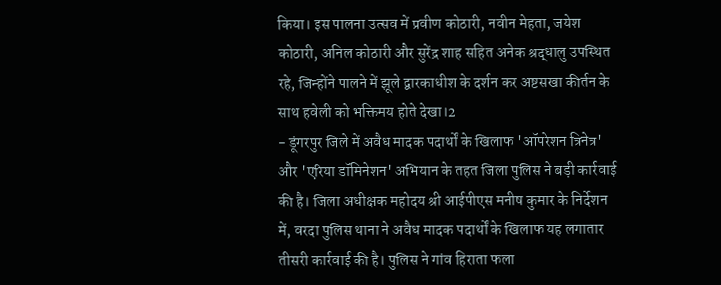किया। इस पालना उत्सव में प्रवीण कोठारी, नवीन मेहता, जयेश कोठारी, अनिल कोठारी और सुरेंद्र शाह सहित अनेक श्रद्धालु उपस्थित रहे, जिन्होंने पालने में झूले द्वारकाधीश के दर्शन कर अष्टसखा कीर्तन के साथ हवेली को भक्तिमय होते देखा।2
- डूंगरपुर जिले में अवैध मादक पदार्थों के खिलाफ 'ऑपरेशन त्रिनेत्र' और 'एरिया डॉमिनेशन' अभियान के तहत जिला पुलिस ने बड़ी कार्रवाई की है। जिला अधीक्षक महोदय श्री आईपीएस मनीष कुमार के निर्देशन में, वरदा पुलिस थाना ने अवैध मादक पदार्थों के खिलाफ यह लगातार तीसरी कार्रवाई की है। पुलिस ने गांव हिराता फला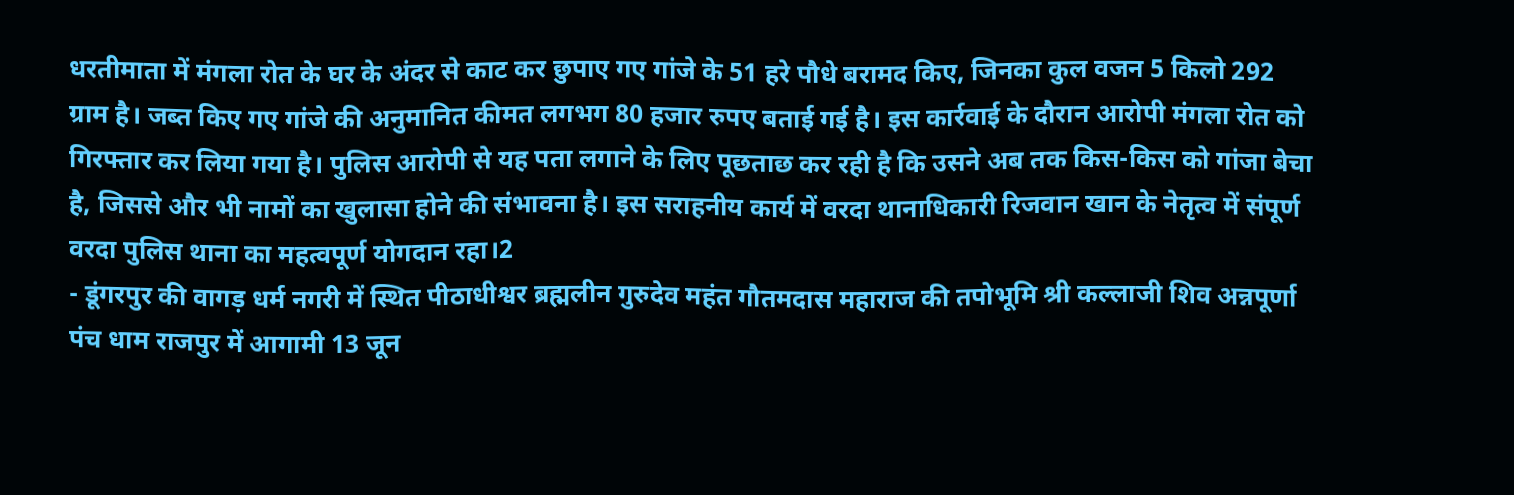धरतीमाता में मंगला रोत के घर के अंदर से काट कर छुपाए गए गांजे के 51 हरे पौधे बरामद किए, जिनका कुल वजन 5 किलो 292 ग्राम है। जब्त किए गए गांजे की अनुमानित कीमत लगभग 80 हजार रुपए बताई गई है। इस कार्रवाई के दौरान आरोपी मंगला रोत को गिरफ्तार कर लिया गया है। पुलिस आरोपी से यह पता लगाने के लिए पूछताछ कर रही है कि उसने अब तक किस-किस को गांजा बेचा है, जिससे और भी नामों का खुलासा होने की संभावना है। इस सराहनीय कार्य में वरदा थानाधिकारी रिजवान खान के नेतृत्व में संपूर्ण वरदा पुलिस थाना का महत्वपूर्ण योगदान रहा।2
- डूंगरपुर की वागड़ धर्म नगरी में स्थित पीठाधीश्वर ब्रह्मलीन गुरुदेव महंत गौतमदास महाराज की तपोभूमि श्री कल्लाजी शिव अन्नपूर्णा पंच धाम राजपुर में आगामी 13 जून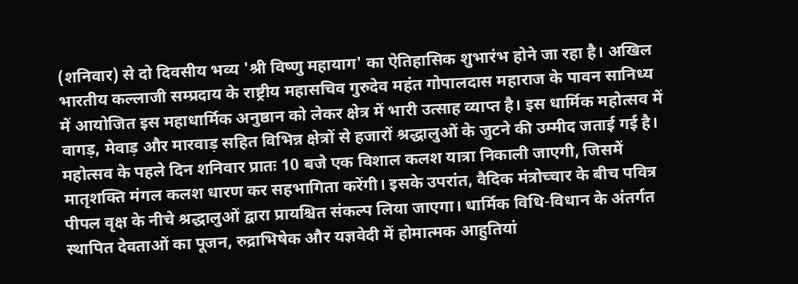(शनिवार) से दो दिवसीय भव्य 'श्री विष्णु महायाग' का ऐतिहासिक शुभारंभ होने जा रहा है। अखिल भारतीय कल्लाजी सम्प्रदाय के राष्ट्रीय महासचिव गुरुदेव महंत गोपालदास महाराज के पावन सानिध्य में आयोजित इस महाधार्मिक अनुष्ठान को लेकर क्षेत्र में भारी उत्साह व्याप्त है। इस धार्मिक महोत्सव में वागड़, मेवाड़ और मारवाड़ सहित विभिन्न क्षेत्रों से हजारों श्रद्धालुओं के जुटने की उम्मीद जताई गई है। महोत्सव के पहले दिन शनिवार प्रातः 10 बजे एक विशाल कलश यात्रा निकाली जाएगी, जिसमें मातृशक्ति मंगल कलश धारण कर सहभागिता करेंगी। इसके उपरांत, वैदिक मंत्रोच्चार के बीच पवित्र पीपल वृक्ष के नीचे श्रद्धालुओं द्वारा प्रायश्चित संकल्प लिया जाएगा। धार्मिक विधि-विधान के अंतर्गत स्थापित देवताओं का पूजन, रुद्राभिषेक और यज्ञवेदी में होमात्मक आहुतियां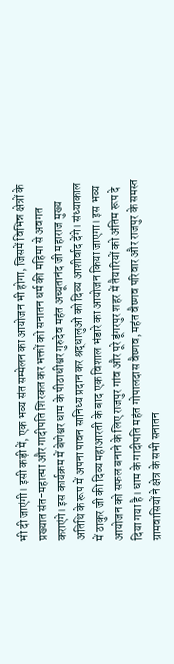भी दी जाएंगी। इसी कड़ी में, एक भव्य संत सम्मेलन का आयोजन भी होगा, जिसमें विभिन्न क्षेत्रों के प्रख्यात संत-महात्मा और गादीपति शिरकत कर भक्तों को सनातन धर्म की महिमा से अवगत कराएंगे। इस कार्यक्रम में बेणेश्वर धाम के पीठाधीश्वर गुरुदेव महंत अच्यूतानंद जी महाराज मुख्य अतिथि के रूप में अपना पावन सानिध्य प्रदान कर श्रद्धालुओं को दिव्य आशीर्वाद देंगे। संध्याकाल में ठाकुर जी की दिव्य महाआरती के बाद एक विशाल भंडारे का आयोजन किया जाएगा। इस भव्य आयोजन को सफल बनाने के लिए राजपुर गांव और पूरे डूंगरपुर शहर में तैयारियों को अंतिम रूप दे दिया गया है। धाम के गादीपति महंत गोपालदास वैष्णव, महंत वैष्णव परिवार और राजपुर के समस्त ग्रामवासियों ने क्षेत्र के सभी सनातन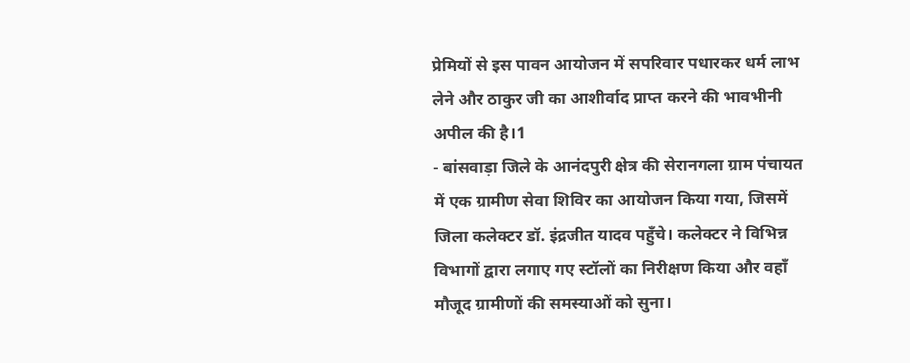प्रेमियों से इस पावन आयोजन में सपरिवार पधारकर धर्म लाभ लेने और ठाकुर जी का आशीर्वाद प्राप्त करने की भावभीनी अपील की है।1
- बांसवाड़ा जिले के आनंदपुरी क्षेत्र की सेरानगला ग्राम पंचायत में एक ग्रामीण सेवा शिविर का आयोजन किया गया, जिसमें जिला कलेक्टर डॉ. इंद्रजीत यादव पहुँचे। कलेक्टर ने विभिन्न विभागों द्वारा लगाए गए स्टॉलों का निरीक्षण किया और वहाँ मौजूद ग्रामीणों की समस्याओं को सुना।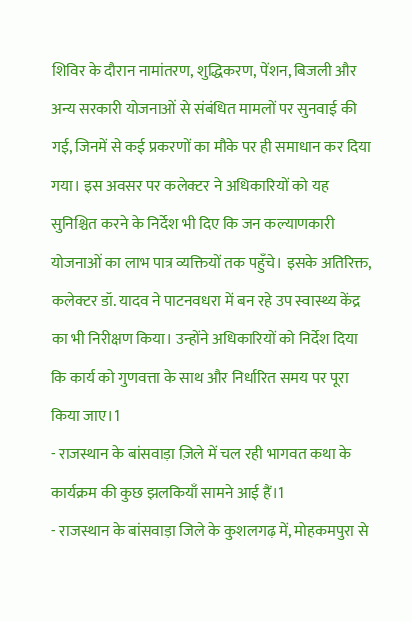शिविर के दौरान नामांतरण, शुद्धिकरण, पेंशन, बिजली और अन्य सरकारी योजनाओं से संबंधित मामलों पर सुनवाई की गई, जिनमें से कई प्रकरणों का मौके पर ही समाधान कर दिया गया। इस अवसर पर कलेक्टर ने अधिकारियों को यह सुनिश्चित करने के निर्देश भी दिए कि जन कल्याणकारी योजनाओं का लाभ पात्र व्यक्तियों तक पहुँचे। इसके अतिरिक्त, कलेक्टर डॉ. यादव ने पाटनवधरा में बन रहे उप स्वास्थ्य केंद्र का भी निरीक्षण किया। उन्होंने अधिकारियों को निर्देश दिया कि कार्य को गुणवत्ता के साथ और निर्धारित समय पर पूरा किया जाए।1
- राजस्थान के बांसवाड़ा ज़िले में चल रही भागवत कथा के कार्यक्रम की कुछ झलकियाँ सामने आई हैं।1
- राजस्थान के बांसवाड़ा जिले के कुशलगढ़ में, मोहकमपुरा से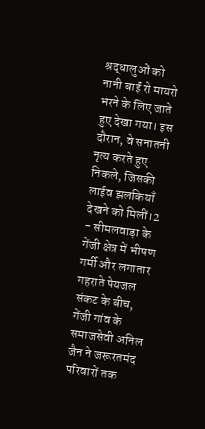श्रद्धालुओं को नानी बाईं रो मायरो भरने के लिए जाते हुए देखा गया। इस दौरान, वे सनातनी नृत्य करते हुए निकले, जिसकी लाईव झलकियाँ देखने को मिलीं।2
- सीमलवाड़ा के गेंजी क्षेत्र में भीषण गर्मी और लगातार गहराते पेयजल संकट के बीच, गेंजी गांव के समाजसेवी अनिल जैन ने जरूरतमंद परिवारों तक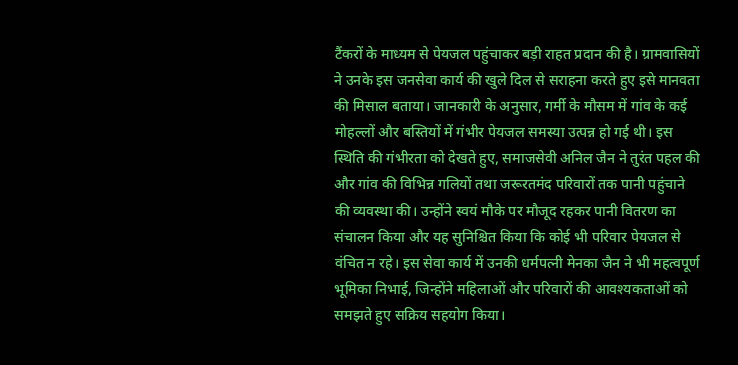टैंकरों के माध्यम से पेयजल पहुंचाकर बड़ी राहत प्रदान की है। ग्रामवासियों ने उनके इस जनसेवा कार्य की खुले दिल से सराहना करते हुए इसे मानवता की मिसाल बताया। जानकारी के अनुसार, गर्मी के मौसम में गांव के कई मोहल्लों और बस्तियों में गंभीर पेयजल समस्या उत्पन्न हो गई थी। इस स्थिति की गंभीरता को देखते हुए, समाजसेवी अनिल जैन ने तुरंत पहल की और गांव की विभिन्न गलियों तथा जरूरतमंद परिवारों तक पानी पहुंचाने की व्यवस्था की। उन्होंने स्वयं मौके पर मौजूद रहकर पानी वितरण का संचालन किया और यह सुनिश्चित किया कि कोई भी परिवार पेयजल से वंचित न रहे। इस सेवा कार्य में उनकी धर्मपत्नी मेनका जैन ने भी महत्वपूर्ण भूमिका निभाई, जिन्होंने महिलाओं और परिवारों की आवश्यकताओं को समझते हुए सक्रिय सहयोग किया।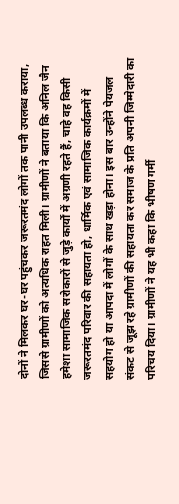दोनों ने मिलकर घर-घर पहुंचकर जरूरतमंद लोगों तक पानी उपलब्ध कराया, जिससे ग्रामीणों को अत्यधिक राहत मिली। ग्रामीणों ने बताया कि अनिल जैन हमेशा सामाजिक सरोकारों से जुड़े कार्यों में अग्रणी रहते हैं, चाहे वह किसी जरूरतमंद परिवार की सहायता हो, धार्मिक एवं सामाजिक कार्यक्रमों में सहयोग हो या आपदा में लोगों के साथ खड़ा होना। इस बार उन्होंने पेयजल संकट से जूझ रहे ग्रामीणों की सहायता कर समाज के प्रति अपनी जिम्मेदारी का परिचय दिया। ग्रामीणों ने यह भी कहा कि भीषण गर्मी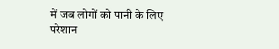में जब लोगों को पानी के लिए परेशान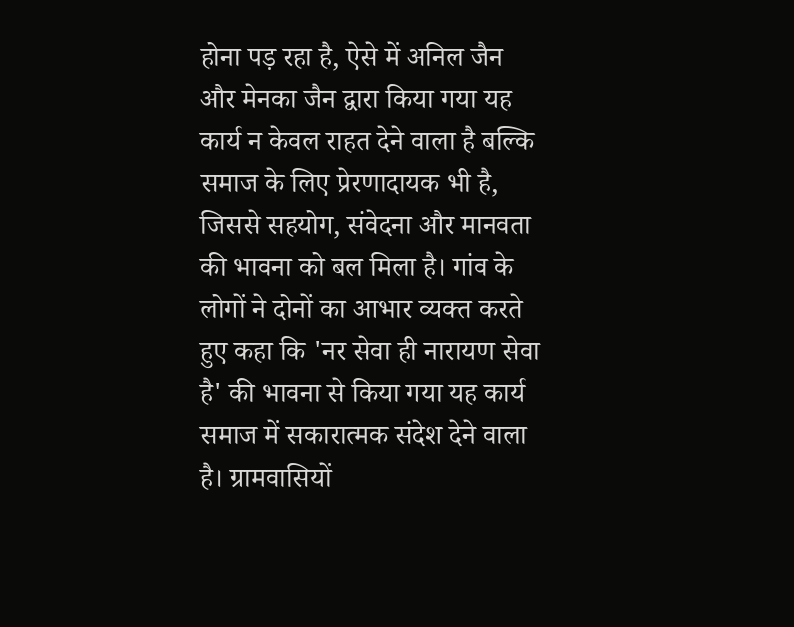होना पड़ रहा है, ऐसे में अनिल जैन और मेनका जैन द्वारा किया गया यह कार्य न केवल राहत देने वाला है बल्कि समाज के लिए प्रेरणादायक भी है, जिससे सहयोग, संवेदना और मानवता की भावना को बल मिला है। गांव के लोगों ने दोनों का आभार व्यक्त करते हुए कहा कि 'नर सेवा ही नारायण सेवा है' की भावना से किया गया यह कार्य समाज में सकारात्मक संदेश देने वाला है। ग्रामवासियों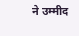ने उम्मीद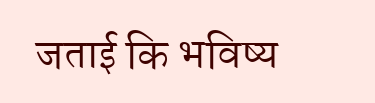जताई कि भविष्य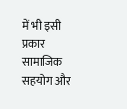में भी इसी प्रकार सामाजिक सहयोग और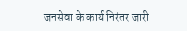जनसेवा के कार्य निरंतर जारी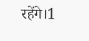रहेंगे।1